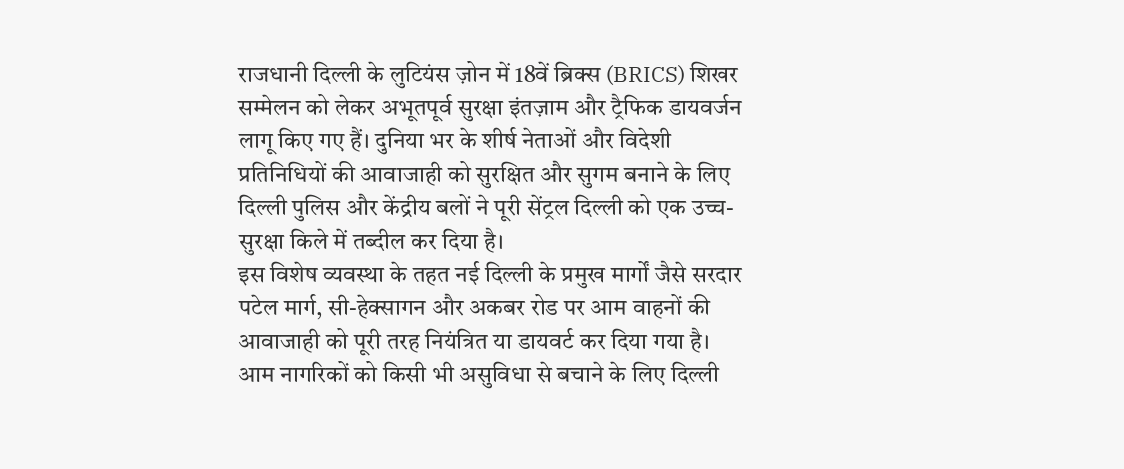राजधानी दिल्ली के लुटियंस ज़ोन में 18वें ब्रिक्स (BRICS) शिखर सम्मेलन को लेकर अभूतपूर्व सुरक्षा इंतज़ाम और ट्रैफिक डायवर्जन लागू किए गए हैं। दुनिया भर के शीर्ष नेताओं और विदेशी प्रतिनिधियों की आवाजाही को सुरक्षित और सुगम बनाने के लिए दिल्ली पुलिस और केंद्रीय बलों ने पूरी सेंट्रल दिल्ली को एक उच्च-सुरक्षा किले में तब्दील कर दिया है।
इस विशेष व्यवस्था के तहत नई दिल्ली के प्रमुख मार्गों जैसे सरदार पटेल मार्ग, सी-हेक्सागन और अकबर रोड पर आम वाहनों की आवाजाही को पूरी तरह नियंत्रित या डायवर्ट कर दिया गया है। आम नागरिकों को किसी भी असुविधा से बचाने के लिए दिल्ली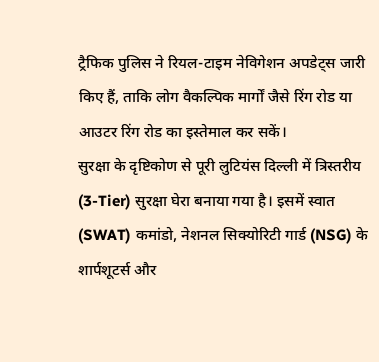ट्रैफिक पुलिस ने रियल-टाइम नेविगेशन अपडेट्स जारी किए हैं, ताकि लोग वैकल्पिक मार्गों जैसे रिंग रोड या आउटर रिंग रोड का इस्तेमाल कर सकें।
सुरक्षा के दृष्टिकोण से पूरी लुटियंस दिल्ली में त्रिस्तरीय (3-Tier) सुरक्षा घेरा बनाया गया है। इसमें स्वात (SWAT) कमांडो, नेशनल सिक्योरिटी गार्ड (NSG) के शार्पशूटर्स और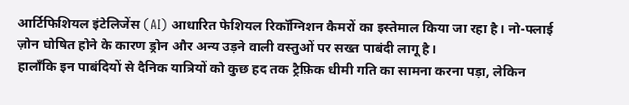आर्टिफिशियल इंटेलिजेंस (AI) आधारित फेशियल रिकॉग्निशन कैमरों का इस्तेमाल किया जा रहा है। नो-फ्लाई ज़ोन घोषित होने के कारण ड्रोन और अन्य उड़ने वाली वस्तुओं पर सख्त पाबंदी लागू है।
हालाँकि इन पाबंदियों से दैनिक यात्रियों को कुछ हद तक ट्रैफ़िक धीमी गति का सामना करना पड़ा, लेकिन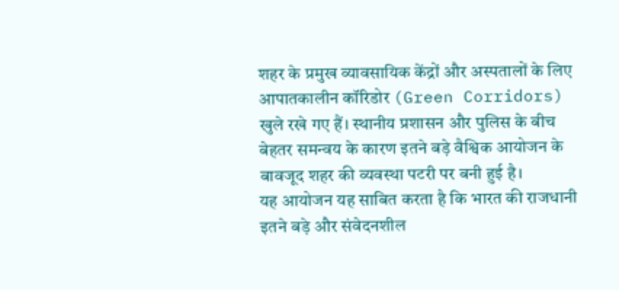शहर के प्रमुख व्यावसायिक केंद्रों और अस्पतालों के लिए आपातकालीन कॉरिडोर (Green Corridors) खुले रखे गए हैं। स्थानीय प्रशासन और पुलिस के बीच बेहतर समन्वय के कारण इतने बड़े वैश्विक आयोजन के बावजूद शहर की व्यवस्था पटरी पर बनी हुई है।
यह आयोजन यह साबित करता है कि भारत की राजधानी इतने बड़े और संवेदनशील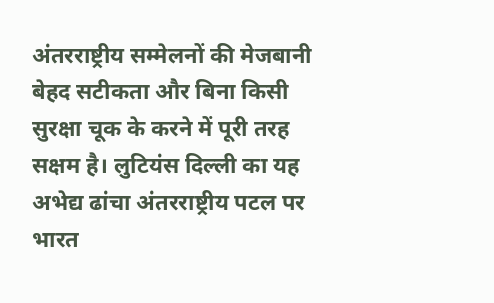अंतरराष्ट्रीय सम्मेलनों की मेजबानी बेहद सटीकता और बिना किसी सुरक्षा चूक के करने में पूरी तरह सक्षम है। लुटियंस दिल्ली का यह अभेद्य ढांचा अंतरराष्ट्रीय पटल पर भारत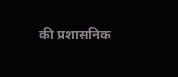की प्रशासनिक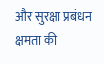और सुरक्षा प्रबंधन क्षमता की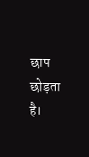छाप छोड़ता है।